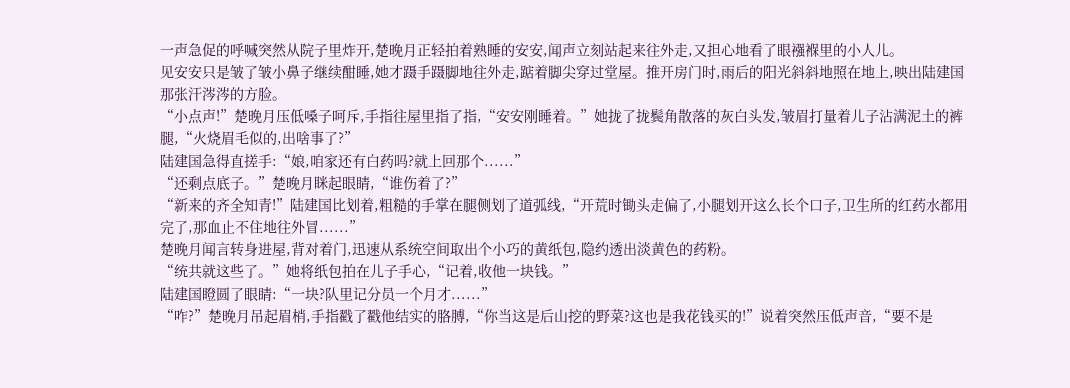一声急促的呼喊突然从院子里炸开,楚晚月正轻拍着熟睡的安安,闻声立刻站起来往外走,又担心地看了眼襁褓里的小人儿。
见安安只是皱了皱小鼻子继续酣睡,她才蹑手蹑脚地往外走,踮着脚尖穿过堂屋。推开房门时,雨后的阳光斜斜地照在地上,映出陆建国那张汗涔涔的方脸。
“小点声!”楚晚月压低嗓子呵斥,手指往屋里指了指,“安安刚睡着。”她拢了拢鬓角散落的灰白头发,皱眉打量着儿子沾满泥土的裤腿,“火烧眉毛似的,出啥事了?”
陆建国急得直搓手:“娘,咱家还有白药吗?就上回那个......”
“还剩点底子。”楚晚月眯起眼睛,“谁伤着了?”
“新来的齐全知青!”陆建国比划着,粗糙的手掌在腿侧划了道弧线,“开荒时锄头走偏了,小腿划开这么长个口子,卫生所的红药水都用完了,那血止不住地往外冒......”
楚晚月闻言转身进屋,背对着门,迅速从系统空间取出个小巧的黄纸包,隐约透出淡黄色的药粉。
“统共就这些了。”她将纸包拍在儿子手心,“记着,收他一块钱。”
陆建国瞪圆了眼睛:“一块?队里记分员一个月才......”
“咋?”楚晚月吊起眉梢,手指戳了戳他结实的胳膊,“你当这是后山挖的野菜?这也是我花钱买的!”说着突然压低声音,“要不是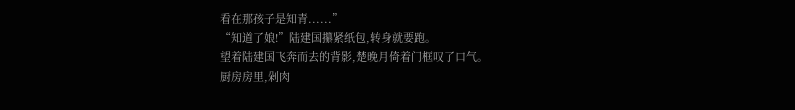看在那孩子是知青......”
“知道了娘!”陆建国攥紧纸包,转身就要跑。
望着陆建国飞奔而去的背影,楚晚月倚着门框叹了口气。
厨房房里,剁肉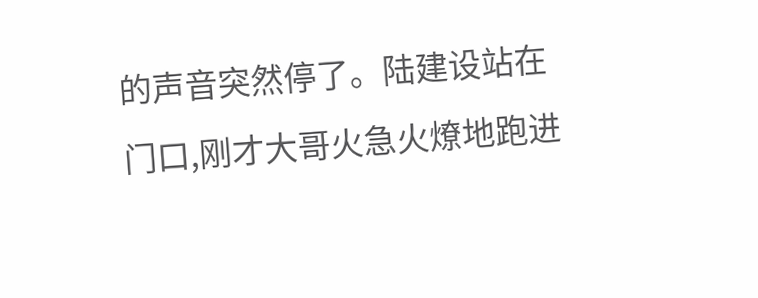的声音突然停了。陆建设站在门口,刚才大哥火急火燎地跑进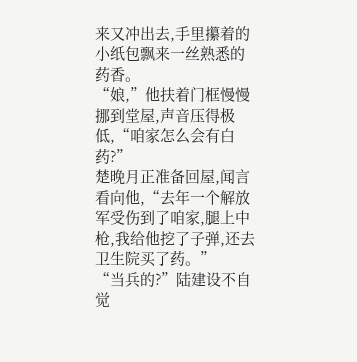来又冲出去,手里攥着的小纸包飘来一丝熟悉的药香。
“娘,”他扶着门框慢慢挪到堂屋,声音压得极低,“咱家怎么会有白药?”
楚晚月正准备回屋,闻言看向他,“去年一个解放军受伤到了咱家,腿上中枪,我给他挖了子弹,还去卫生院买了药。”
“当兵的?”陆建设不自觉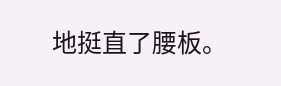地挺直了腰板。